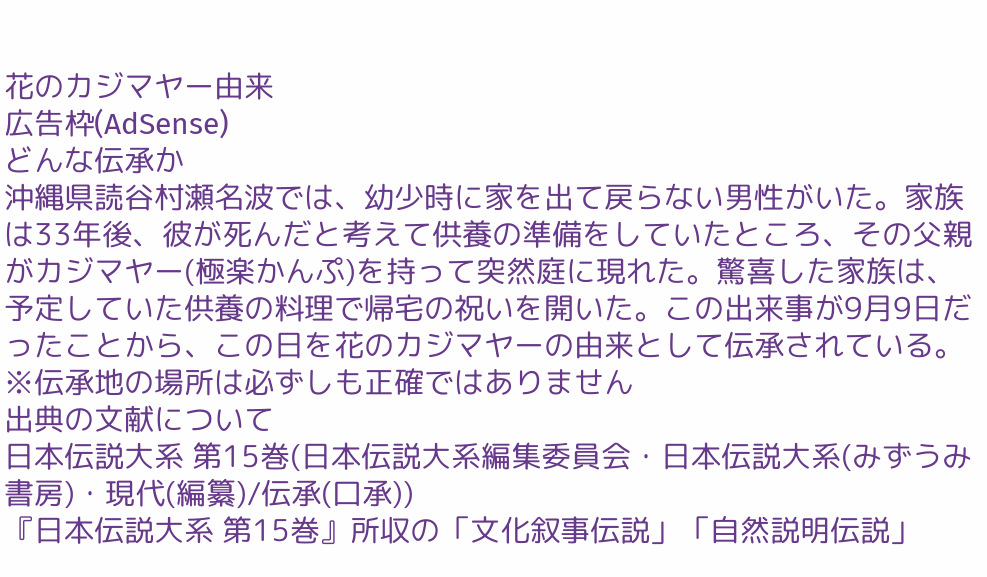花のカジマヤー由来
広告枠(AdSense)
どんな伝承か
沖縄県読谷村瀬名波では、幼少時に家を出て戻らない男性がいた。家族は33年後、彼が死んだと考えて供養の準備をしていたところ、その父親がカジマヤー(極楽かんぷ)を持って突然庭に現れた。驚喜した家族は、予定していた供養の料理で帰宅の祝いを開いた。この出来事が9月9日だったことから、この日を花のカジマヤーの由来として伝承されている。
※伝承地の場所は必ずしも正確ではありません
出典の文献について
日本伝説大系 第15巻(日本伝説大系編集委員会・日本伝説大系(みずうみ書房)・現代(編纂)/伝承(口承))
『日本伝説大系 第15巻』所収の「文化叙事伝説」「自然説明伝説」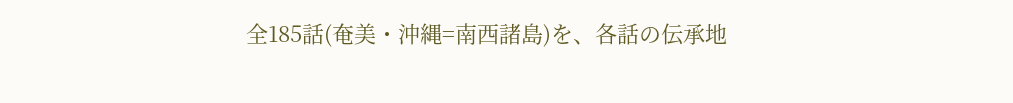全185話(奄美・沖縄=南西諸島)を、各話の伝承地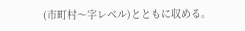(市町村〜字レベル)とともに収める。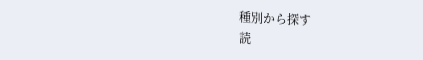種別から探す
読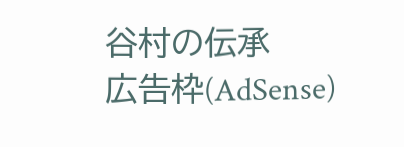谷村の伝承
広告枠(AdSense)